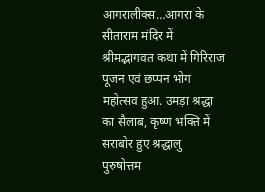आगरालीक्स…आगरा के सीताराम मंदिर में श्रीमद्भागवत कथा में गिरिराज पूजन एवं छप्पन भोग महोत्सव हुआ. उमड़ा श्रद्धा का सैलाब, कृष्ण भक्ति में सराबोर हुए श्रद्धालु
पुरुषोत्तम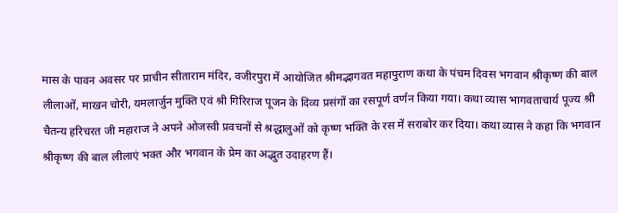मास के पावन अवसर पर प्राचीन सीताराम मंदिर, वजीरपुरा में आयोजित श्रीमद्भागवत महापुराण कथा के पंचम दिवस भगवान श्रीकृष्ण की बाल लीलाओं, माखन चोरी, यमलार्जुन मुक्ति एवं श्री गिरिराज पूजन के दिव्य प्रसंगों का रसपूर्ण वर्णन किया गया। कथा व्यास भागवताचार्य पूज्य श्री चैतन्य हरिचरत जी महाराज ने अपने ओजस्वी प्रवचनों से श्रद्धालुओं को कृष्ण भक्ति के रस में सराबोर कर दिया। कथा व्यास ने कहा कि भगवान श्रीकृष्ण की बाल लीलाएं भक्त और भगवान के प्रेम का अद्भुत उदाहरण हैं।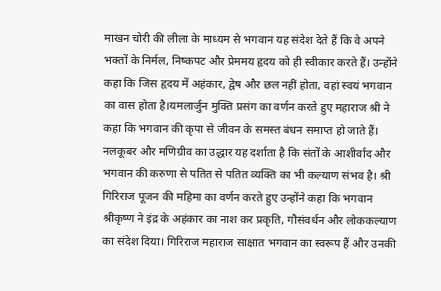माखन चोरी की लीला के माध्यम से भगवान यह संदेश देते हैं कि वे अपने भक्तों के निर्मल, निष्कपट और प्रेममय हृदय को ही स्वीकार करते हैं। उन्होंने कहा कि जिस हृदय में अहंकार, द्वेष और छल नहीं होता, वहां स्वयं भगवान का वास होता है।यमलार्जुन मुक्ति प्रसंग का वर्णन करते हुए महाराज श्री ने कहा कि भगवान की कृपा से जीवन के समस्त बंधन समाप्त हो जाते हैं। नलकूबर और मणिग्रीव का उद्धार यह दर्शाता है कि संतों के आशीर्वाद और भगवान की करुणा से पतित से पतित व्यक्ति का भी कल्याण संभव है। श्री गिरिराज पूजन की महिमा का वर्णन करते हुए उन्होंने कहा कि भगवान श्रीकृष्ण ने इंद्र के अहंकार का नाश कर प्रकृति, गौसंवर्धन और लोककल्याण का संदेश दिया। गिरिराज महाराज साक्षात भगवान का स्वरूप हैं और उनकी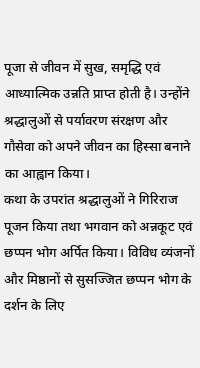पूजा से जीवन में सुख, समृद्धि एवं आध्यात्मिक उन्नति प्राप्त होती है। उन्होंने श्रद्धालुओं से पर्यावरण संरक्षण और गौसेवा को अपने जीवन का हिस्सा बनाने का आह्वान किया।
कथा के उपरांत श्रद्धालुओं ने गिरिराज पूजन किया तथा भगवान को अन्नकूट एवं छप्पन भोग अर्पित किया। विविध व्यंजनों और मिष्ठानों से सुसज्जित छप्पन भोग के दर्शन के लिए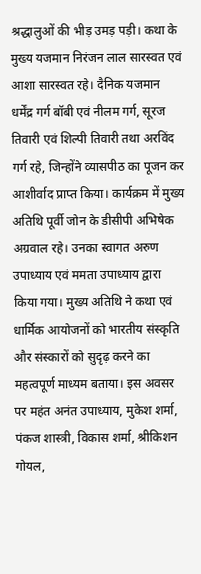श्रद्धालुओं की भीड़ उमड़ पड़ी। कथा के मुख्य यजमान निरंजन लाल सारस्वत एवं आशा सारस्वत रहे। दैनिक यजमान धर्मेंद्र गर्ग बॉबी एवं नीलम गर्ग, सूरज तिवारी एवं शिल्पी तिवारी तथा अरविंद गर्ग रहे, जिन्होंने व्यासपीठ का पूजन कर आशीर्वाद प्राप्त किया। कार्यक्रम में मुख्य अतिथि पूर्वी जोन के डीसीपी अभिषेक अग्रवाल रहे। उनका स्वागत अरुण उपाध्याय एवं ममता उपाध्याय द्वारा किया गया। मुख्य अतिथि ने कथा एवं धार्मिक आयोजनों को भारतीय संस्कृति और संस्कारों को सुदृढ़ करने का महत्वपूर्ण माध्यम बताया। इस अवसर पर महंत अनंत उपाध्याय, मुकेश शर्मा, पंकज शास्त्री, विकास शर्मा, श्रीकिशन गोयल,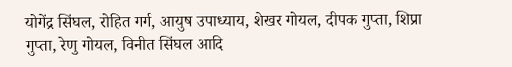योगेंद्र सिंघल, रोहित गर्ग, आयुष उपाध्याय, शेखर गोयल, दीपक गुप्ता, शिप्रा गुप्ता, रेणु गोयल, विनीत सिंघल आदि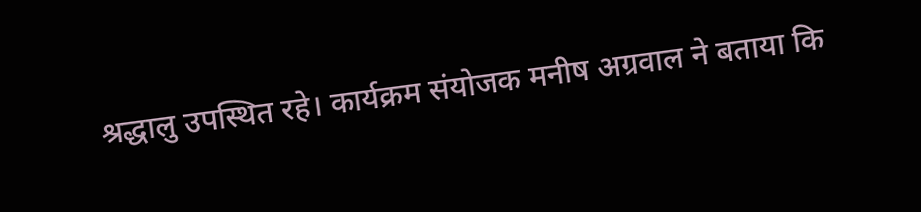श्रद्धालु उपस्थित रहे। कार्यक्रम संयोजक मनीष अग्रवाल ने बताया कि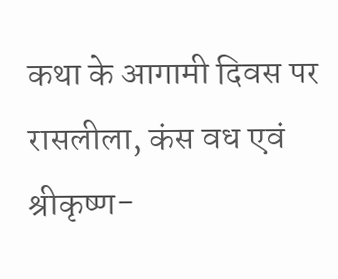कथा के आगामी दिवस पर रासलीला, कंस वध एवं श्रीकृष्ण-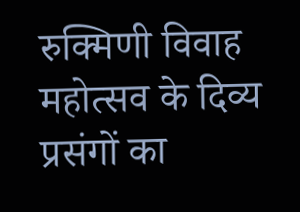रुक्मिणी विवाह महोत्सव के दिव्य प्रसंगों का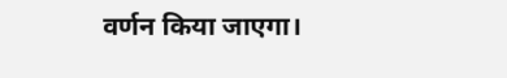वर्णन किया जाएगा।